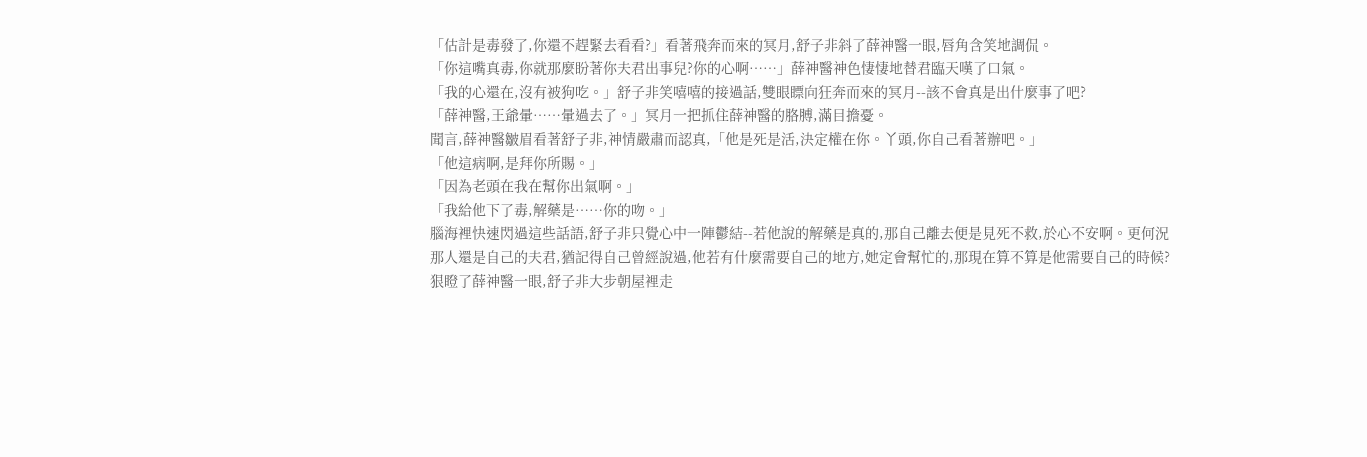「估計是毒發了,你還不趕緊去看看?」看著飛奔而來的冥月,舒子非斜了薛神醫一眼,唇角含笑地調侃。
「你這嘴真毒,你就那麼盼著你夫君出事兒?你的心啊……」薛神醫神色悽悽地替君臨天嘆了口氣。
「我的心還在,沒有被狗吃。」舒子非笑嘻嘻的接過話,雙眼瞟向狂奔而來的冥月--該不會真是出什麼事了吧?
「薛神醫,王爺暈……暈過去了。」冥月一把抓住薛神醫的胳膊,滿目擔憂。
聞言,薛神醫皺眉看著舒子非,神情嚴肅而認真,「他是死是活,決定權在你。丫頭,你自己看著辦吧。」
「他這病啊,是拜你所賜。」
「因為老頭在我在幫你出氣啊。」
「我給他下了毒,解藥是……你的吻。」
腦海裡快速閃過這些話語,舒子非只覺心中一陣鬱結--若他說的解藥是真的,那自己離去便是見死不救,於心不安啊。更何況那人還是自己的夫君,猶記得自己曾經說過,他若有什麼需要自己的地方,她定會幫忙的,那現在算不算是他需要自己的時候?
狠瞪了薛神醫一眼,舒子非大步朝屋裡走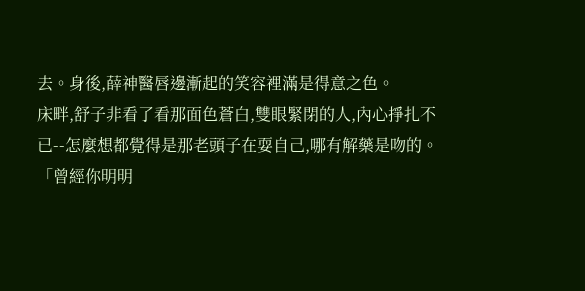去。身後,薛神醫唇邊漸起的笑容裡滿是得意之色。
床畔,舒子非看了看那面色蒼白,雙眼緊閉的人,內心掙扎不已--怎麼想都覺得是那老頭子在耍自己,哪有解藥是吻的。
「曾經你明明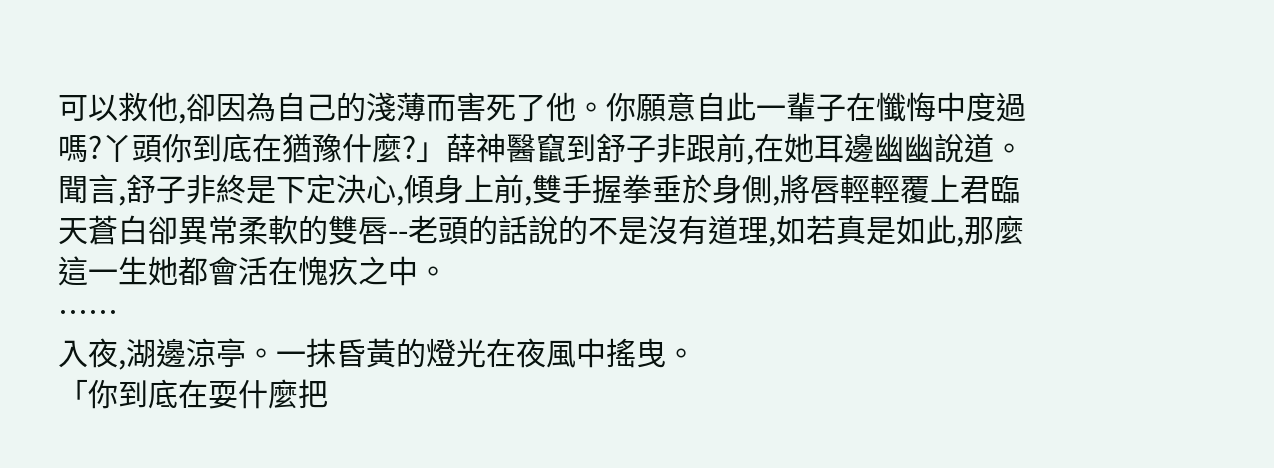可以救他,卻因為自己的淺薄而害死了他。你願意自此一輩子在懺悔中度過嗎?丫頭你到底在猶豫什麼?」薛神醫竄到舒子非跟前,在她耳邊幽幽說道。
聞言,舒子非終是下定決心,傾身上前,雙手握拳垂於身側,將唇輕輕覆上君臨天蒼白卻異常柔軟的雙唇--老頭的話說的不是沒有道理,如若真是如此,那麼這一生她都會活在愧疚之中。
……
入夜,湖邊涼亭。一抹昏黃的燈光在夜風中搖曳。
「你到底在耍什麼把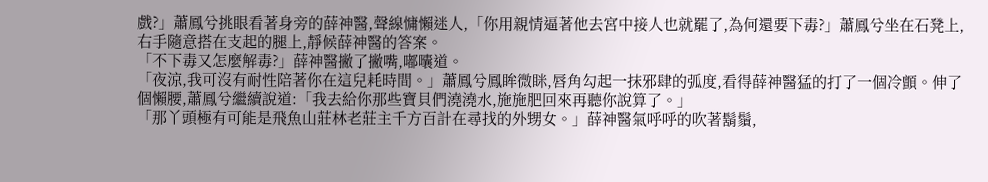戲?」蕭鳳兮挑眼看著身旁的薛神醫,聲線慵懶迷人,「你用親情逼著他去宮中接人也就罷了,為何還要下毒?」蕭鳳兮坐在石凳上,右手隨意搭在支起的腿上,靜候薛神醫的答案。
「不下毒又怎麼解毒?」薛神醫撇了撇嘴,嘟囔道。
「夜涼,我可沒有耐性陪著你在這兒耗時間。」蕭鳳兮鳳眸微眯,唇角勾起一抹邪肆的弧度,看得薛神醫猛的打了一個冷顫。伸了個懶腰,蕭鳳兮繼續說道:「我去給你那些寶貝們澆澆水,施施肥回來再聽你說算了。」
「那丫頭極有可能是飛魚山莊林老莊主千方百計在尋找的外甥女。」薛神醫氣呼呼的吹著鬍鬚,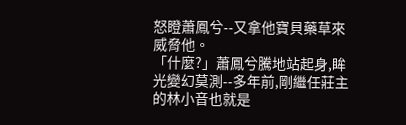怒瞪蕭鳳兮--又拿他寶貝藥草來威脅他。
「什麼?」蕭鳳兮騰地站起身,眸光變幻莫測--多年前,剛繼任莊主的林小音也就是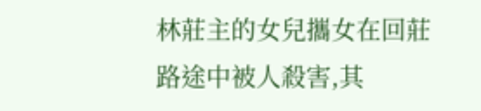林莊主的女兒攜女在回莊路途中被人殺害,其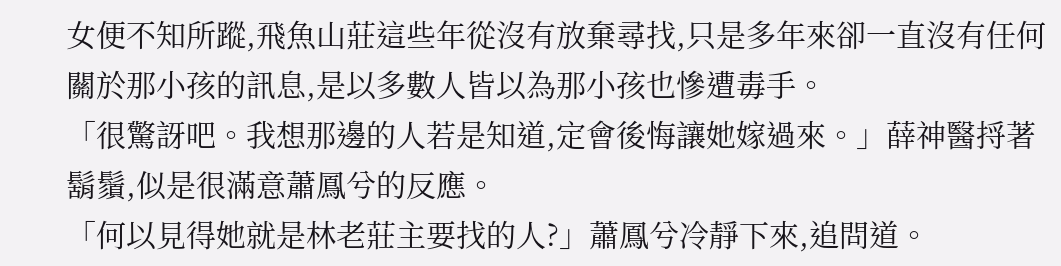女便不知所蹤,飛魚山莊這些年從沒有放棄尋找,只是多年來卻一直沒有任何關於那小孩的訊息,是以多數人皆以為那小孩也慘遭毒手。
「很驚訝吧。我想那邊的人若是知道,定會後悔讓她嫁過來。」薛神醫捋著鬍鬚,似是很滿意蕭鳳兮的反應。
「何以見得她就是林老莊主要找的人?」蕭鳳兮冷靜下來,追問道。